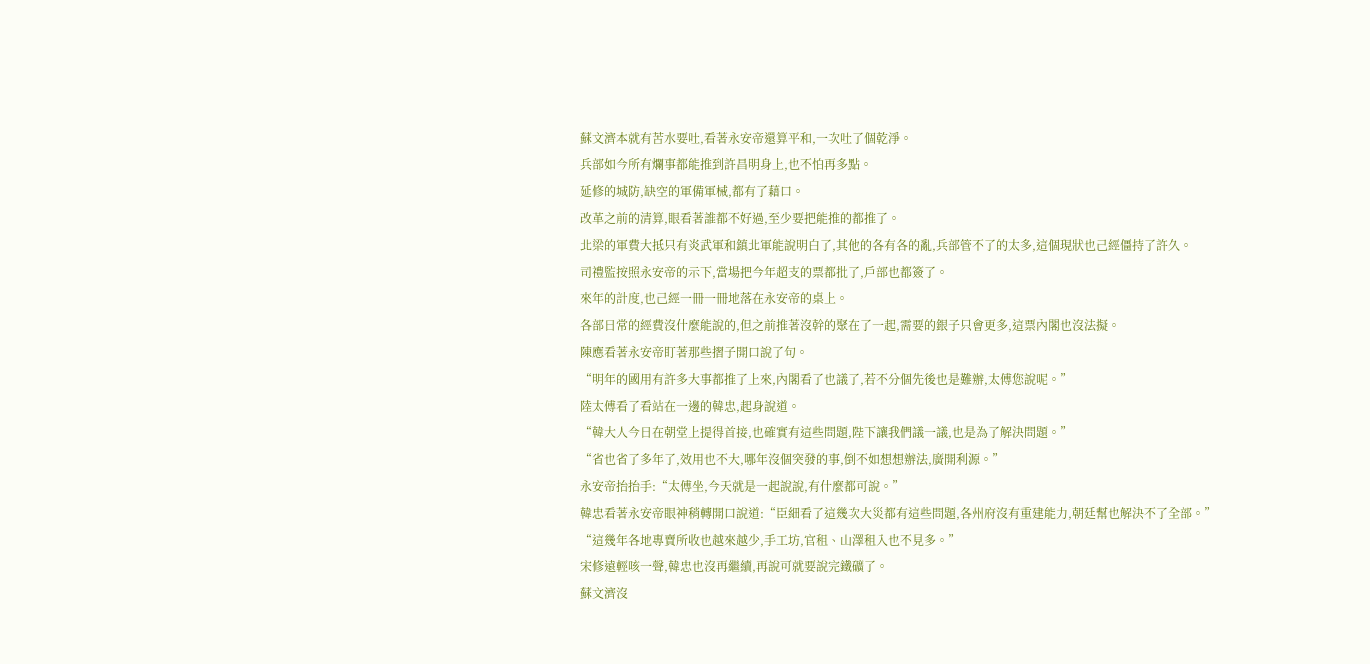蘇文濟本就有苦水要吐,看著永安帝還算平和,一次吐了個乾淨。
兵部如今所有爛事都能推到許昌明身上,也不怕再多點。
延修的城防,缺空的軍備軍械,都有了藉口。
改革之前的清算,眼看著誰都不好過,至少要把能推的都推了。
北梁的軍費大抵只有炎武軍和鎮北軍能說明白了,其他的各有各的亂,兵部管不了的太多,這個現狀也己經僵持了許久。
司禮監按照永安帝的示下,當場把今年超支的票都批了,戶部也都簽了。
來年的計度,也己經一冊一冊地落在永安帝的桌上。
各部日常的經費沒什麼能說的,但之前推著沒幹的聚在了一起,需要的銀子只會更多,這票內閣也沒法擬。
陳應看著永安帝盯著那些摺子開口說了句。
“明年的國用有許多大事都推了上來,內閣看了也議了,若不分個先後也是難辦,太傅您說呢。”
陸太傅看了看站在一邊的韓忠,起身說道。
“韓大人今日在朝堂上提得首接,也確實有這些問題,陛下讓我們議一議,也是為了解決問題。”
“省也省了多年了,效用也不大,哪年沒個突發的事,倒不如想想辦法,廣開利源。”
永安帝抬抬手:“太傅坐,今天就是一起說說,有什麼都可說。”
韓忠看著永安帝眼神稍轉開口說道:“臣細看了這幾次大災都有這些問題,各州府沒有重建能力,朝廷幫也解決不了全部。”
“這幾年各地專賣所收也越來越少,手工坊,官租、山澤租入也不見多。”
宋修遠輕咳一聲,韓忠也沒再繼續,再說可就要說完鐵礦了。
蘇文濟沒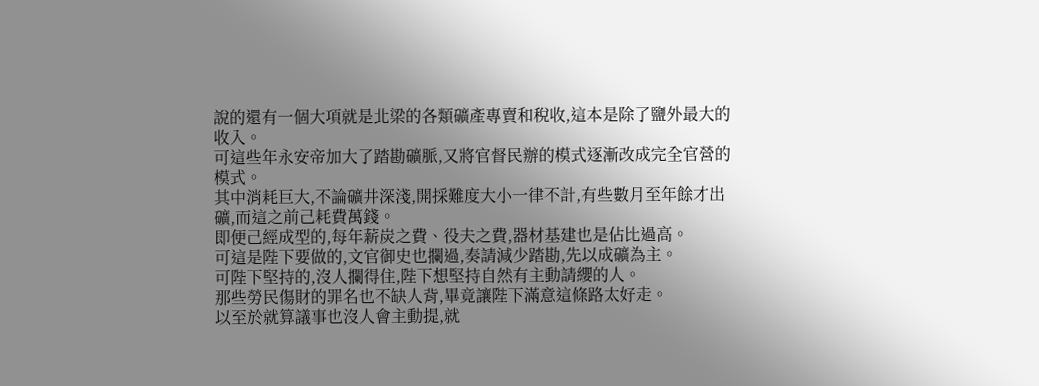說的還有一個大項就是北梁的各類礦產專賣和稅收,這本是除了鹽外最大的收入。
可這些年永安帝加大了踏勘礦脈,又將官督民辦的模式逐漸改成完全官營的模式。
其中消耗巨大,不論礦井深淺,開採難度大小一律不計,有些數月至年餘才出礦,而這之前己耗費萬錢。
即便己經成型的,每年薪炭之費、役夫之費,器材基建也是佔比過高。
可這是陛下要做的,文官御史也攔過,奏請減少踏勘,先以成礦為主。
可陛下堅持的,沒人攔得住,陛下想堅持自然有主動請纓的人。
那些勞民傷財的罪名也不缺人背,畢竟讓陛下滿意這條路太好走。
以至於就算議事也沒人會主動提,就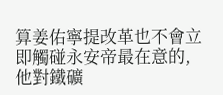算姜佑寧提改革也不會立即觸碰永安帝最在意的,他對鐵礦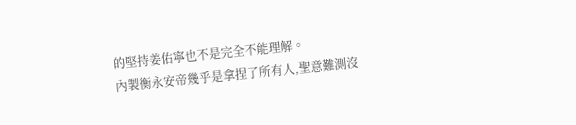的堅持姜佑寧也不是完全不能理解。
內製衡永安帝幾乎是拿捏了所有人,聖意難測沒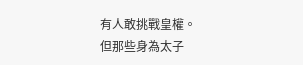有人敢挑戰皇權。
但那些身為太子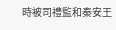時被司禮監和秦安王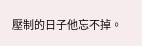壓制的日子他忘不掉。